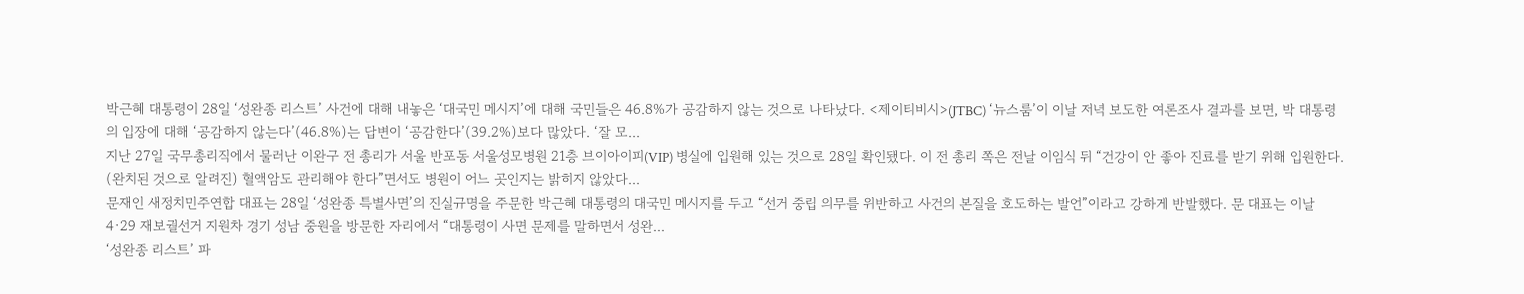박근혜 대통령이 28일 ‘성완종 리스트’ 사건에 대해 내놓은 ‘대국민 메시지’에 대해 국민들은 46.8%가 공감하지 않는 것으로 나타났다. <제이티비시>(JTBC) ‘뉴스룸’이 이날 저녁 보도한 여론조사 결과를 보면, 박 대통령의 입장에 대해 ‘공감하지 않는다’(46.8%)는 답변이 ‘공감한다’(39.2%)보다 많았다. ‘잘 모...
지난 27일 국무총리직에서 물러난 이완구 전 총리가 서울 반포동 서울성모병원 21층 브이아이피(VIP) 병실에 입원해 있는 것으로 28일 확인됐다. 이 전 총리 쪽은 전날 이임식 뒤 “건강이 안 좋아 진료를 받기 위해 입원한다. (완치된 것으로 알려진) 혈액암도 관리해야 한다”면서도 병원이 어느 곳인지는 밝히지 않았다...
문재인 새정치민주연합 대표는 28일 ‘성완종 특별사면’의 진실규명을 주문한 박근혜 대통령의 대국민 메시지를 두고 “선거 중립 의무를 위반하고 사건의 본질을 호도하는 발언”이라고 강하게 반발했다. 문 대표는 이날 4·29 재보궐선거 지원차 경기 성남 중원을 방문한 자리에서 “대통령이 사면 문제를 말하면서 성완...
‘성완종 리스트’ 파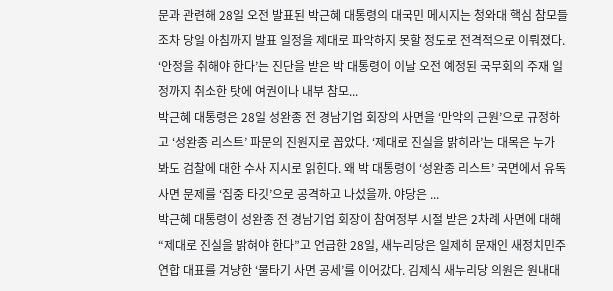문과 관련해 28일 오전 발표된 박근혜 대통령의 대국민 메시지는 청와대 핵심 참모들조차 당일 아침까지 발표 일정을 제대로 파악하지 못할 정도로 전격적으로 이뤄졌다. ‘안정을 취해야 한다’는 진단을 받은 박 대통령이 이날 오전 예정된 국무회의 주재 일정까지 취소한 탓에 여권이나 내부 참모...
박근혜 대통령은 28일 성완종 전 경남기업 회장의 사면을 ‘만악의 근원’으로 규정하고 ‘성완종 리스트’ 파문의 진원지로 꼽았다. ‘제대로 진실을 밝히라’는 대목은 누가 봐도 검찰에 대한 수사 지시로 읽힌다. 왜 박 대통령이 ‘성완종 리스트’ 국면에서 유독 사면 문제를 ‘집중 타깃’으로 공격하고 나섰을까. 야당은 ...
박근혜 대통령이 성완종 전 경남기업 회장이 참여정부 시절 받은 2차례 사면에 대해 “제대로 진실을 밝혀야 한다”고 언급한 28일, 새누리당은 일제히 문재인 새정치민주연합 대표를 겨냥한 ‘물타기 사면 공세’를 이어갔다. 김제식 새누리당 의원은 원내대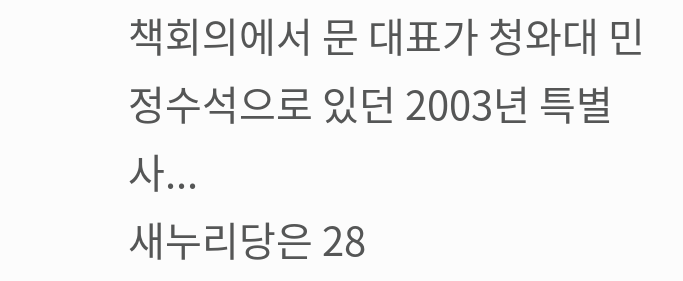책회의에서 문 대표가 청와대 민정수석으로 있던 2003년 특별사...
새누리당은 28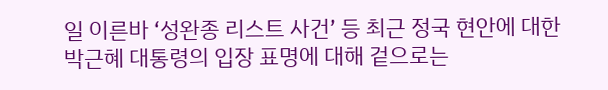일 이른바 ‘성완종 리스트 사건’ 등 최근 정국 현안에 대한 박근혜 대통령의 입장 표명에 대해 겉으로는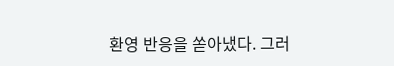환영 반응을 쏟아냈다. 그러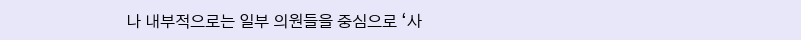나 내부적으로는 일부 의원들을 중심으로 ‘사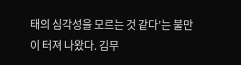태의 심각성을 모르는 것 같다’는 불만이 터져 나왔다. 김무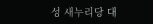성 새누리당 대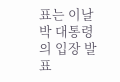표는 이날 박 대통령의 입장 발표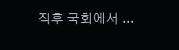직후 국회에서 ...